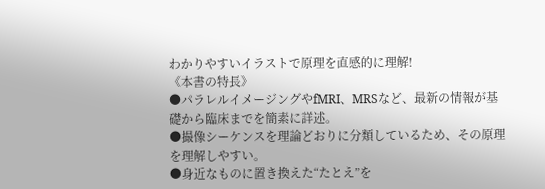わかりやすいイラストで原理を直感的に理解!
《本書の特長》
●パラレルイメージングやfMRI、MRSなど、最新の情報が基礎から臨床までを簡素に詳述。
●撮像シーケンスを理論どおりに分類しているため、その原理を理解しやすい。
●身近なものに置き換えた“たとえ”を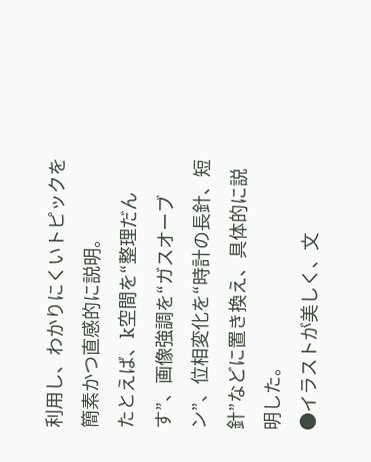利用し、わかりにくいトピックを簡素かつ直感的に説明。
たとえば、k空間を“整理だんす”、画像強調を“ガスオーブン”、位相変化を“時計の長針、短針”などに置き換え、具体的に説明した。
●イラストが美しく、文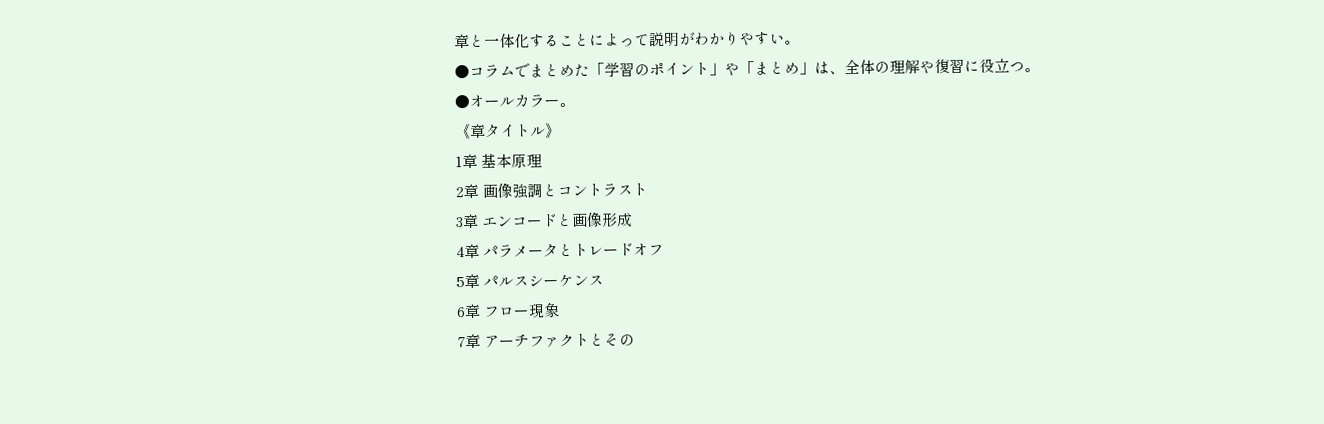章と一体化することによって説明がわかりやすい。
●コラムでまとめた「学習のポイント」や「まとめ」は、全体の理解や復習に役立つ。
●オールカラー。
《章タイトル》
1章 基本原理
2章 画像強調とコントラスト
3章 エンコードと画像形成
4章 パラメータとトレードオフ
5章 パルスシーケンス
6章 フロー現象
7章 アーチファクトとその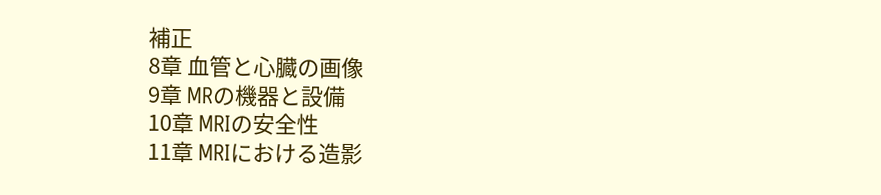補正
8章 血管と心臓の画像
9章 MRの機器と設備
10章 MRIの安全性
11章 MRIにおける造影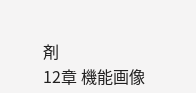剤
12章 機能画像